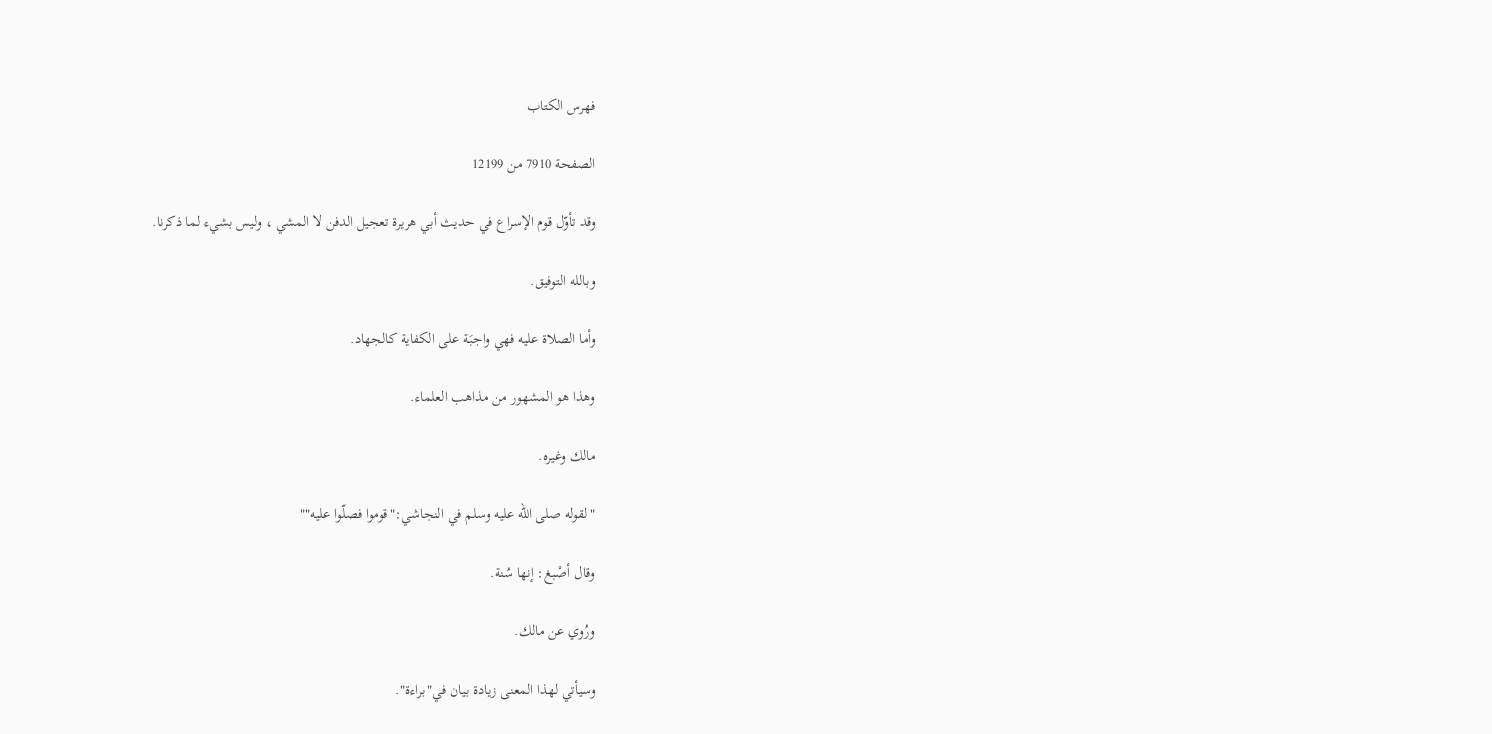فهرس الكتاب

الصفحة 7910 من 12199

وقد تأوّل قوم الإسراع في حديث أبي هريرة تعجيل الدفن لا المشي ، وليس بشيء لما ذكرنا.

وبالله التوفيق.

وأما الصلاة عليه فهي واجبَة على الكفاية كالجهاد.

وهذا هو المشهور من مذاهب العلماء.

مالك وغيره.

"لقوله صلى الله عليه وسلم في النجاشي:"قوموا فصلّوا عليه""

وقال أصْبغ: إنها سُنة.

ورُوي عن مالك.

وسيأتي لهذا المعنى زيادة بيان في"براءة".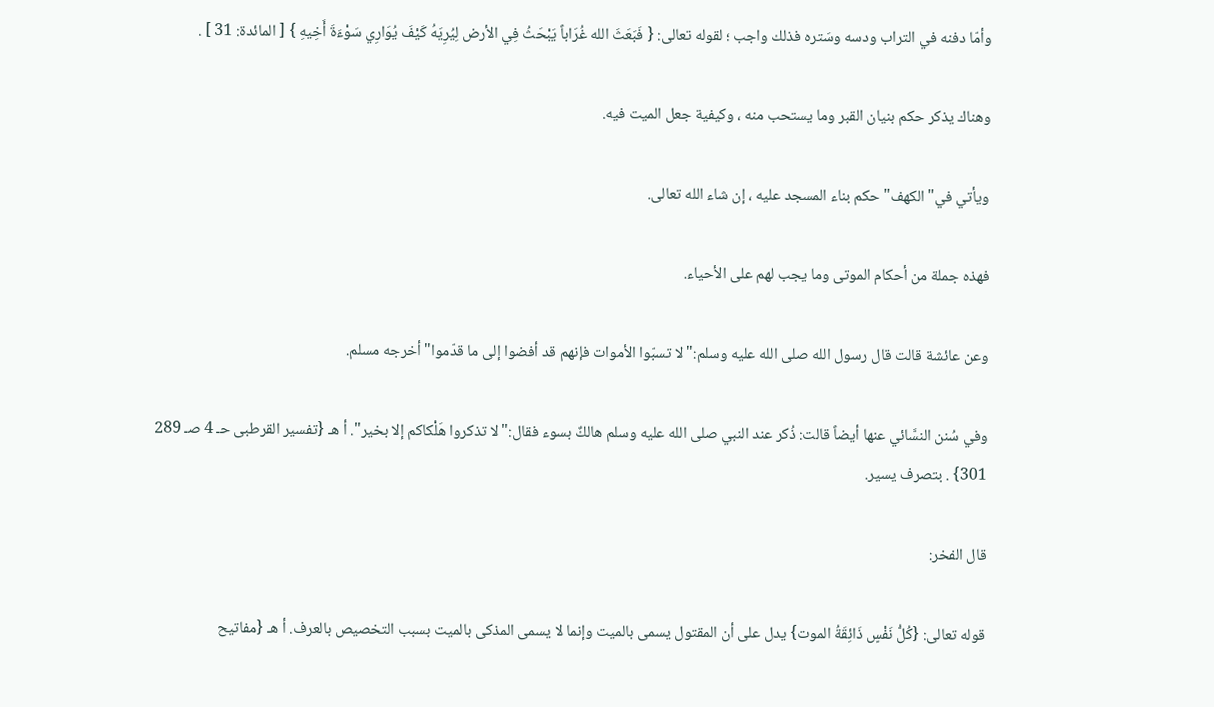وأمّا دفنه في التراب ودسه وسَتره فذلك واجب ؛ لقوله تعالى: { فَبَعَثَ الله غُرَاباً يَبْحَثُ فِي الأرض لِيُرِيَهُ كَيْفَ يُوَارِي سَوْءَةَ أَخِيهِ } [ المائدة: 31 ] .

وهناك يذكر حكم بنيان القبر وما يستحب منه ، وكيفية جعل الميت فيه.

ويأتي في"الكهف"حكم بناء المسجد عليه ، إن شاء الله تعالى.

فهذه جملة من أحكام الموتى وما يجب لهم على الأحياء.

وعن عائشة قالت قال رسول الله صلى الله عليه وسلم:"لا تسبّوا الأموات فإنهم قد أفضوا إلى ما قدّموا"أخرجه مسلم.

وفي سُنن النسَّائي عنها أيضاً قالت: ذُكر عند النبي صلى الله عليه وسلم هالكٌ بسوء فقال:"لا تذكروا هَلْكاكم إلا بخير". أ هـ {تفسير القرطبى حـ 4 صـ 289 301} . بتصرف يسير.

قال الفخر:

قوله تعالى: {كُلُّ نَفْسٍ ذَائِقَةُ الموت} يدل على أن المقتول يسمى بالميت وإنما لا يسمى المذكى بالميت بسبب التخصيص بالعرف. أ هـ {مفاتيح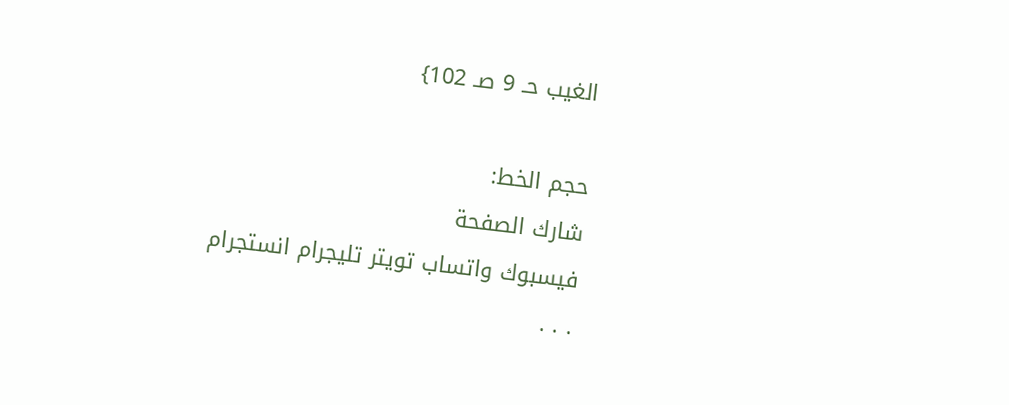الغيب حـ 9 صـ 102}

حجم الخط:
شارك الصفحة
فيسبوك واتساب تويتر تليجرام انستجرام
. . .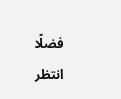فضلًا انتظر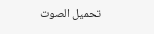تحميل الصوت